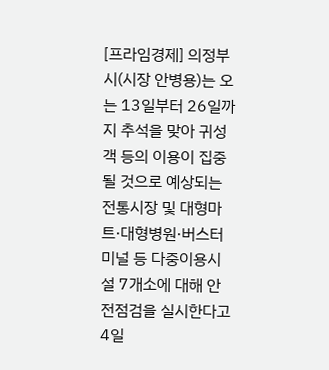[프라임경제] 의정부시(시장 안병용)는 오는 13일부터 26일까지 추석을 맞아 귀성객 등의 이용이 집중될 것으로 예상되는 전통시장 및 대형마트·대형병원·버스터미널 등 다중이용시설 7개소에 대해 안전점검을 실시한다고 4일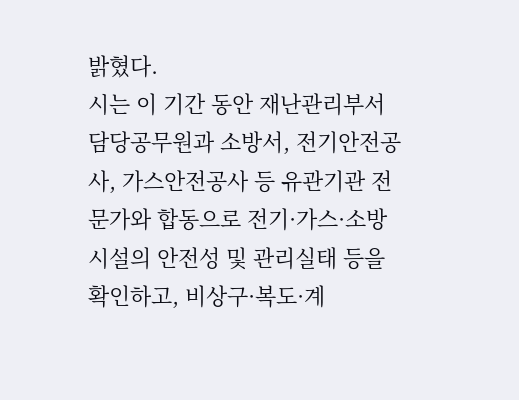밝혔다.
시는 이 기간 동안 재난관리부서 담당공무원과 소방서, 전기안전공사, 가스안전공사 등 유관기관 전문가와 합동으로 전기·가스·소방시설의 안전성 및 관리실태 등을 확인하고, 비상구·복도·계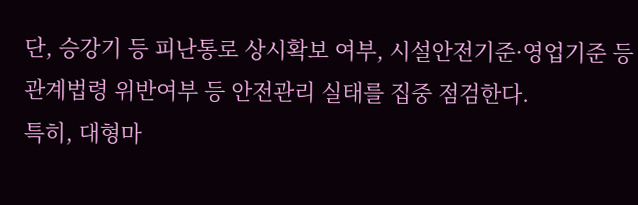단, 승강기 등 피난통로 상시확보 여부, 시설안전기준·영업기준 등 관계법령 위반여부 등 안전관리 실태를 집중 점검한다.
특히, 대형마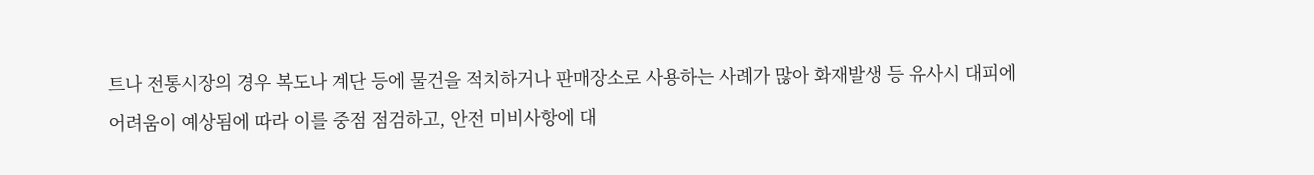트나 전통시장의 경우 복도나 계단 등에 물건을 적치하거나 판매장소로 사용하는 사례가 많아 화재발생 등 유사시 대피에 어려움이 예상됨에 따라 이를 중점 점검하고, 안전 미비사항에 대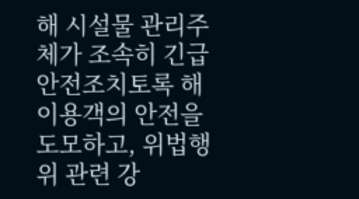해 시설물 관리주체가 조속히 긴급 안전조치토록 해 이용객의 안전을 도모하고, 위법행위 관련 강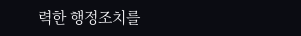력한 행정조치를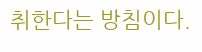취한다는 방침이다.